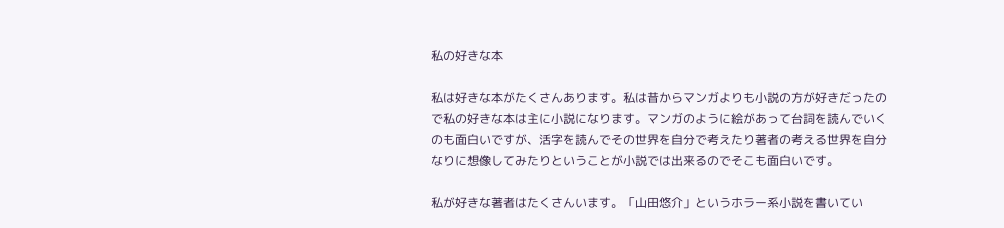私の好きな本

私は好きな本がたくさんあります。私は昔からマンガよりも小説の方が好きだったので私の好きな本は主に小説になります。マンガのように絵があって台詞を読んでいくのも面白いですが、活字を読んでその世界を自分で考えたり著者の考える世界を自分なりに想像してみたりということが小説では出来るのでそこも面白いです。

私が好きな著者はたくさんいます。「山田悠介」というホラー系小説を書いてい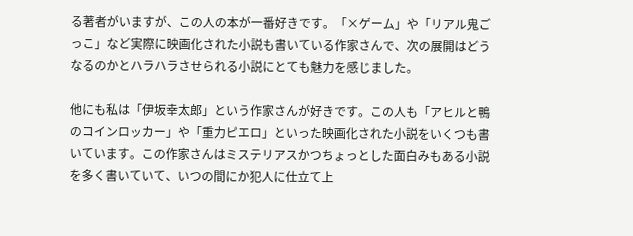る著者がいますが、この人の本が一番好きです。「×ゲーム」や「リアル鬼ごっこ」など実際に映画化された小説も書いている作家さんで、次の展開はどうなるのかとハラハラさせられる小説にとても魅力を感じました。

他にも私は「伊坂幸太郎」という作家さんが好きです。この人も「アヒルと鴨のコインロッカー」や「重力ピエロ」といった映画化された小説をいくつも書いています。この作家さんはミステリアスかつちょっとした面白みもある小説を多く書いていて、いつの間にか犯人に仕立て上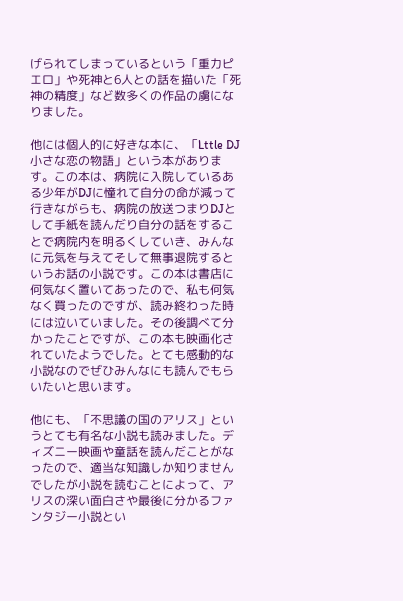げられてしまっているという「重力ピエロ」や死神と6人との話を描いた「死神の精度」など数多くの作品の虜になりました。

他には個人的に好きな本に、「Lttle DJ 小さな恋の物語」という本があります。この本は、病院に入院しているある少年がDJに憧れて自分の命が減って行きながらも、病院の放送つまりDJとして手紙を読んだり自分の話をすることで病院内を明るくしていき、みんなに元気を与えてそして無事退院するというお話の小説です。この本は書店に何気なく置いてあったので、私も何気なく買ったのですが、読み終わった時には泣いていました。その後調べて分かったことですが、この本も映画化されていたようでした。とても感動的な小説なのでぜひみんなにも読んでもらいたいと思います。

他にも、「不思議の国のアリス」というとても有名な小説も読みました。ディズニー映画や童話を読んだことがなったので、適当な知識しか知りませんでしたが小説を読むことによって、アリスの深い面白さや最後に分かるファンタジー小説とい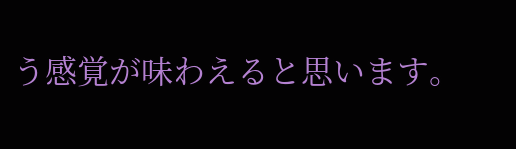う感覚が味わえると思います。